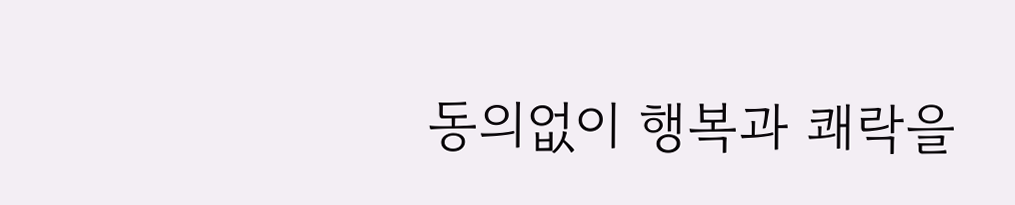동의없이 행복과 쾌락을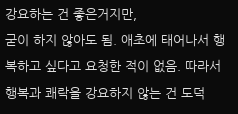강요하는 건 좋은거지만,
굳이 하지 않아도 됨. 애초에 태어나서 행복하고 싶다고 요청한 적이 없음. 따라서 행복과 쾌락을 강요하지 않는 건 도덕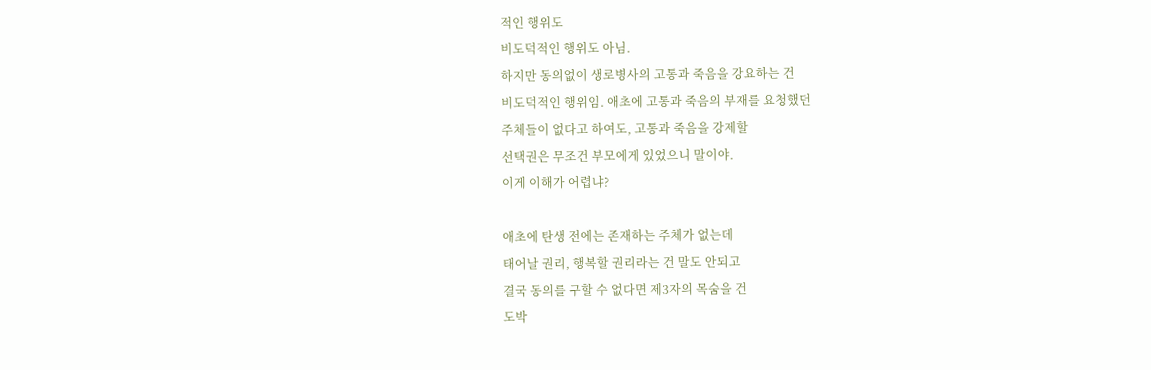적인 행위도
비도덕적인 행위도 아님.
하지만 동의없이 생로병사의 고통과 죽음을 강요하는 건
비도덕적인 행위임. 애초에 고통과 죽음의 부재를 요청했던
주체들이 없다고 하여도, 고통과 죽음을 강제할
선택권은 무조건 부모에게 있었으니 말이야.
이게 이해가 어렵냐?

애초에 탄생 전에는 존재하는 주체가 없는데
태어날 권리, 행복할 권리라는 건 말도 안되고
결국 동의를 구할 수 없다면 제3자의 목숨을 건
도박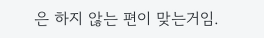은 하지 않는 편이 맞는거임.